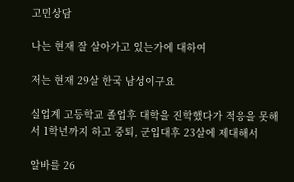고민상담

나는 현재 잘 살아가고 있는가에 대하여

저는 현재 29살 한국 남성이구요

실업계 고등학교 졸업후 대학을 진학했다가 적응을 못해서 1학년까지 하고 중퇴, 군입대후 23살에 제대해서

알바를 26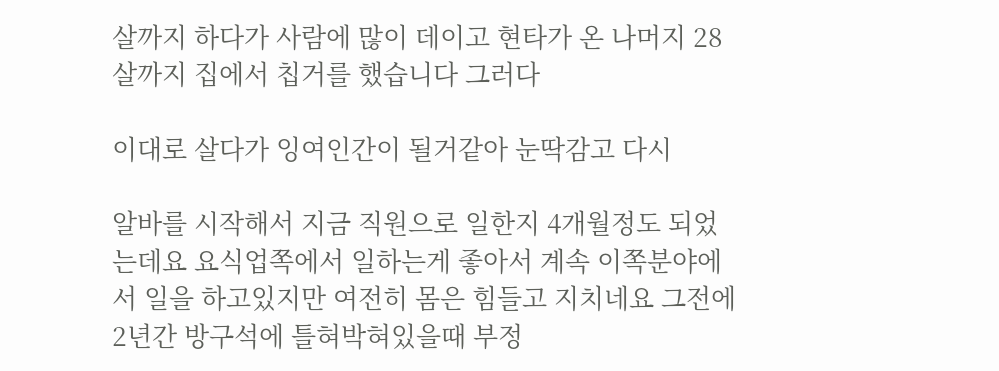살까지 하다가 사람에 많이 데이고 현타가 온 나머지 28살까지 집에서 칩거를 했습니다 그러다

이대로 살다가 잉여인간이 될거같아 눈딱감고 다시

알바를 시작해서 지금 직원으로 일한지 4개월정도 되었는데요 요식업쪽에서 일하는게 좋아서 계속 이쪽분야에서 일을 하고있지만 여전히 몸은 힘들고 지치네요 그전에 2년간 방구석에 틀혀박혀있을때 부정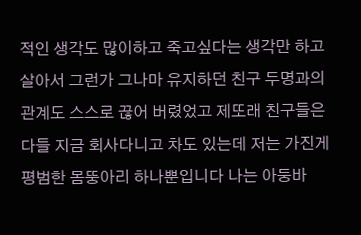적인 생각도 많이하고 죽고싶다는 생각만 하고살아서 그런가 그나마 유지하던 친구 두명과의 관계도 스스로 끊어 버렸었고 제또래 친구들은 다들 지금 회사다니고 차도 있는데 저는 가진게 평범한 몸뚱아리 하나뿐입니다 나는 아둥바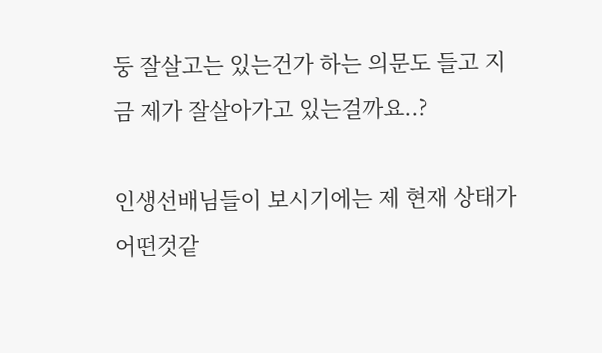둥 잘살고는 있는건가 하는 의문도 들고 지금 제가 잘살아가고 있는걸까요..?

인생선배님들이 보시기에는 제 현재 상태가 어떤것같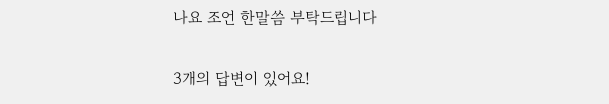나요 조언 한말씀 부탁드립니다

3개의 답변이 있어요!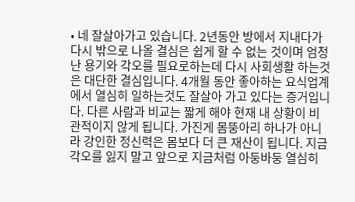• 네 잘살아가고 있습니다. 2년동안 방에서 지내다가 다시 밖으로 나올 결심은 쉽게 할 수 없는 것이며 엄청난 용기와 각오를 필요로하는데 다시 사회생활 하는것은 대단한 결심입니다. 4개월 동안 좋아하는 요식업계에서 열심히 일하는것도 잘살아 가고 있다는 증거입니다. 다른 사람과 비교는 짧게 해야 현재 내 상황이 비관적이지 않게 됩니다. 가진게 몸뚱아리 하나가 아니라 강인한 정신력은 몸보다 더 큰 재산이 됩니다. 지금 각오를 잃지 말고 앞으로 지금처럼 아둥바둥 열심히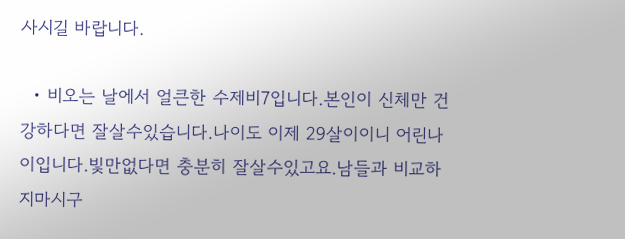사시길 바랍니다.

  • 비오는 날에서 얼큰한 수제비7입니다.본인이 신체만 건강하다면 잘살수있습니다.나이도 이제 29살이이니 어린나이입니다.빛만없다면 충분히 잘살수있고요.남들과 비교하지마시구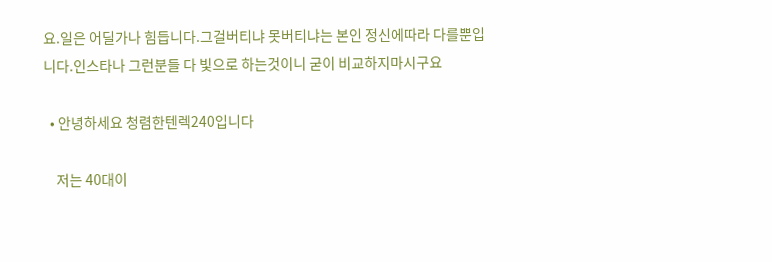요.일은 어딜가나 힘듭니다.그걸버티냐 못버티냐는 본인 정신에따라 다를뿐입니다.인스타나 그런분들 다 빛으로 하는것이니 굳이 비교하지마시구요

  • 안녕하세요 청렴한텐렉240입니다

    저는 40대이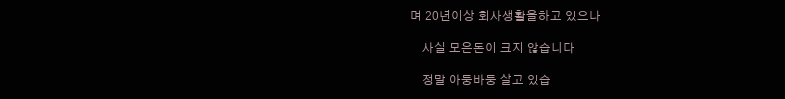며 20년이상 회사생활을하고 있으나

    사실 모은돈이 크지 않습니다

    정말 아둥바둥 살고 있습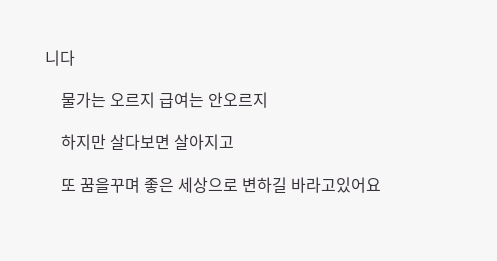니다

    물가는 오르지 급여는 안오르지

    하지만 살다보면 살아지고

    또 꿈을꾸며 좋은 세상으로 변하길 바라고있어요